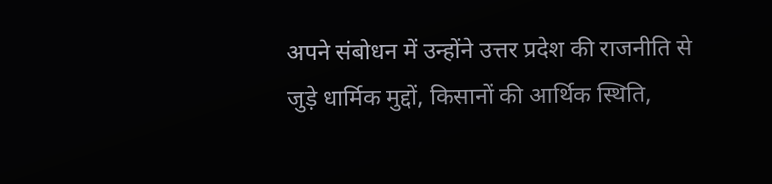अपने संबोधन में उन्होंने उत्तर प्रदेश की राजनीति से जुड़े धार्मिक मुद्दों, किसानों की आर्थिक स्थिति,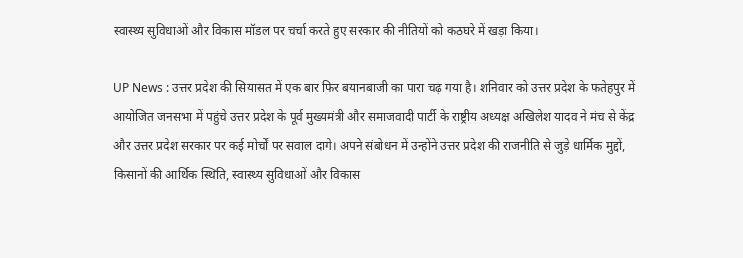स्वास्थ्य सुविधाओं और विकास मॉडल पर चर्चा करते हुए सरकार की नीतियों को कठघरे में खड़ा किया।

UP News : उत्तर प्रदेश की सियासत में एक बार फिर बयानबाजी का पारा चढ़ गया है। शनिवार को उत्तर प्रदेश के फतेहपुर में आयोजित जनसभा में पहुंचे उत्तर प्रदेश के पूर्व मुख्यमंत्री और समाजवादी पार्टी के राष्ट्रीय अध्यक्ष अखिलेश यादव ने मंच से केंद्र और उत्तर प्रदेश सरकार पर कई मोर्चों पर सवाल दागे। अपने संबोधन में उन्होंने उत्तर प्रदेश की राजनीति से जुड़े धार्मिक मुद्दों, किसानों की आर्थिक स्थिति, स्वास्थ्य सुविधाओं और विकास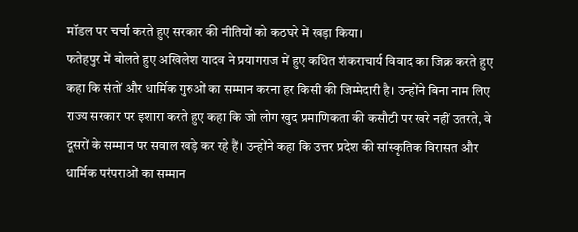मॉडल पर चर्चा करते हुए सरकार की नीतियों को कठघरे में खड़ा किया।
फतेहपुर में बोलते हुए अखिलेश यादव ने प्रयागराज में हुए कथित शंकराचार्य विवाद का जिक्र करते हुए कहा कि संतों और धार्मिक गुरुओं का सम्मान करना हर किसी की जिम्मेदारी है। उन्होंने बिना नाम लिए राज्य सरकार पर इशारा करते हुए कहा कि जो लोग खुद प्रमाणिकता की कसौटी पर खरे नहीं उतरते, वे दूसरों के सम्मान पर सवाल खड़े कर रहे हैं। उन्होंने कहा कि उत्तर प्रदेश की सांस्कृतिक विरासत और धार्मिक परंपराओं का सम्मान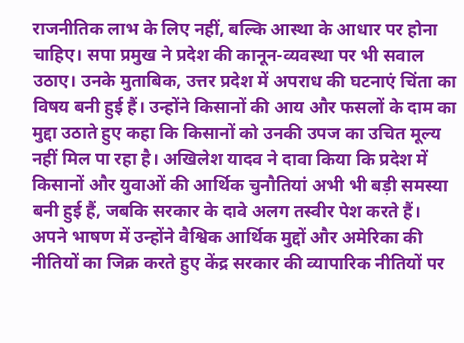राजनीतिक लाभ के लिए नहीं, बल्कि आस्था के आधार पर होना चाहिए। सपा प्रमुख ने प्रदेश की कानून-व्यवस्था पर भी सवाल उठाए। उनके मुताबिक, उत्तर प्रदेश में अपराध की घटनाएं चिंता का विषय बनी हुई हैं। उन्होंने किसानों की आय और फसलों के दाम का मुद्दा उठाते हुए कहा कि किसानों को उनकी उपज का उचित मूल्य नहीं मिल पा रहा है। अखिलेश यादव ने दावा किया कि प्रदेश में किसानों और युवाओं की आर्थिक चुनौतियां अभी भी बड़ी समस्या बनी हुई हैं, जबकि सरकार के दावे अलग तस्वीर पेश करते हैं। अपने भाषण में उन्होंने वैश्विक आर्थिक मुद्दों और अमेरिका की नीतियों का जिक्र करते हुए केंद्र सरकार की व्यापारिक नीतियों पर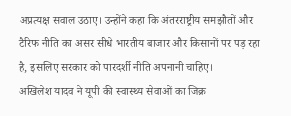अप्रत्यक्ष सवाल उठाए। उन्होंने कहा कि अंतरराष्ट्रीय समझौतों और टैरिफ नीति का असर सीधे भारतीय बाजार और किसानों पर पड़ रहा है, इसलिए सरकार को पारदर्शी नीति अपनानी चाहिए।
अखिलेश यादव ने यूपी की स्वास्थ्य सेवाओं का जिक्र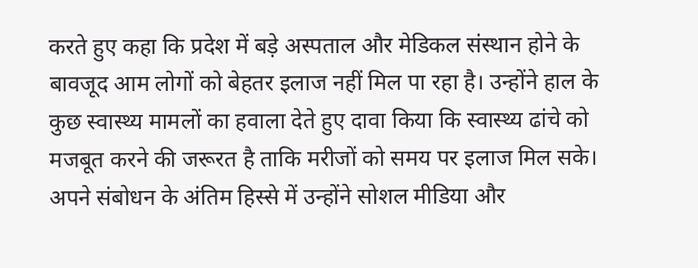करते हुए कहा कि प्रदेश में बड़े अस्पताल और मेडिकल संस्थान होने के बावजूद आम लोगों को बेहतर इलाज नहीं मिल पा रहा है। उन्होंने हाल के कुछ स्वास्थ्य मामलों का हवाला देते हुए दावा किया कि स्वास्थ्य ढांचे को मजबूत करने की जरूरत है ताकि मरीजों को समय पर इलाज मिल सके। अपने संबोधन के अंतिम हिस्से में उन्होंने सोशल मीडिया और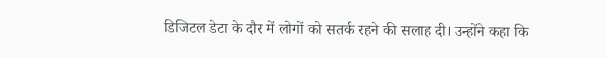डिजिटल डेटा के दौर में लोगों को सतर्क रहने की सलाह दी। उन्होंने कहा कि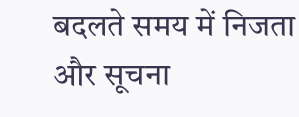बदलते समय में निजता और सूचना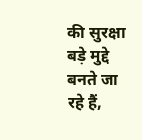की सुरक्षा बड़े मुद्दे बनते जा रहे हैं,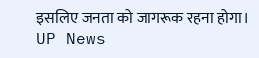इसलिए जनता को जागरूक रहना होगा। UP News